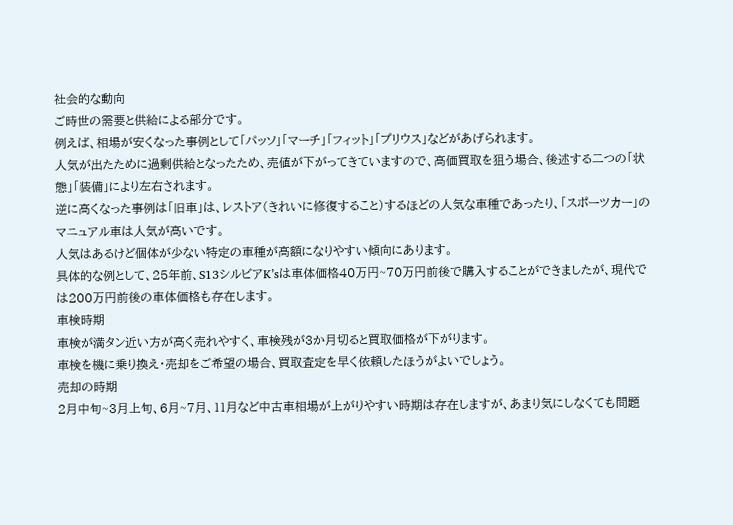社会的な動向
ご時世の需要と供給による部分です。
例えば、相場が安くなった事例として「パッソ」「マーチ」「フィット」「プリウス」などがあげられます。
人気が出たために過剰供給となったため、売値が下がってきていますので、高価買取を狙う場合、後述する二つの「状態」「装備」により左右されます。
逆に高くなった事例は「旧車」は、レストア(きれいに修復すること)するほどの人気な車種であったり、「スポーツカー」のマニュアル車は人気が高いです。
人気はあるけど個体が少ない特定の車種が高額になりやすい傾向にあります。
具体的な例として、25年前、S13シルビアK’sは車体価格40万円~70万円前後で購入することができましたが、現代では200万円前後の車体価格も存在します。
車検時期
車検が満タン近い方が高く売れやすく、車検残が3か月切ると買取価格が下がります。
車検を機に乗り換え・売却をご希望の場合、買取査定を早く依頼したほうがよいでしょう。
売却の時期
2月中旬~3月上旬、6月~7月、11月など中古車相場が上がりやすい時期は存在しますが、あまり気にしなくても問題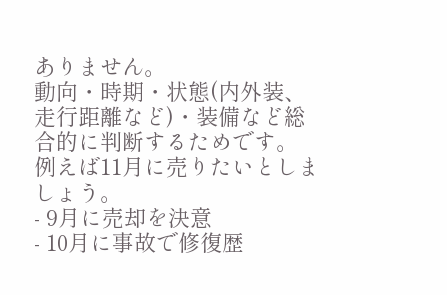ありません。
動向・時期・状態(内外装、走行距離など)・装備など総合的に判断するためです。
例えば11月に売りたいとしましょう。
- 9月に売却を決意
- 10月に事故で修復歴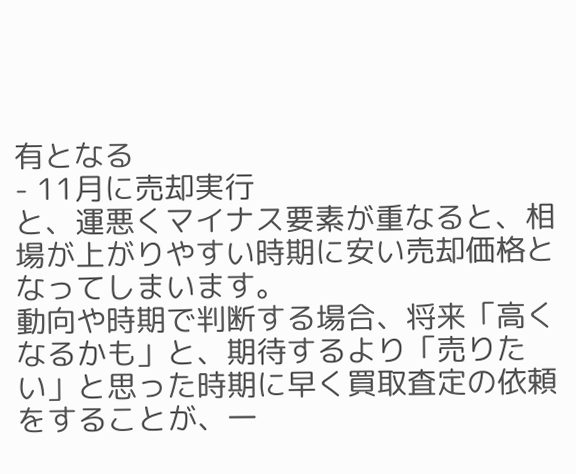有となる
- 11月に売却実行
と、運悪くマイナス要素が重なると、相場が上がりやすい時期に安い売却価格となってしまいます。
動向や時期で判断する場合、将来「高くなるかも」と、期待するより「売りたい」と思った時期に早く買取査定の依頼をすることが、一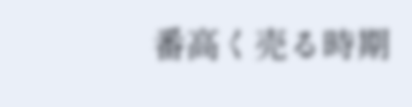番高く売る時期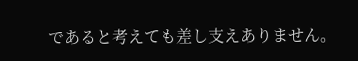であると考えても差し支えありません。